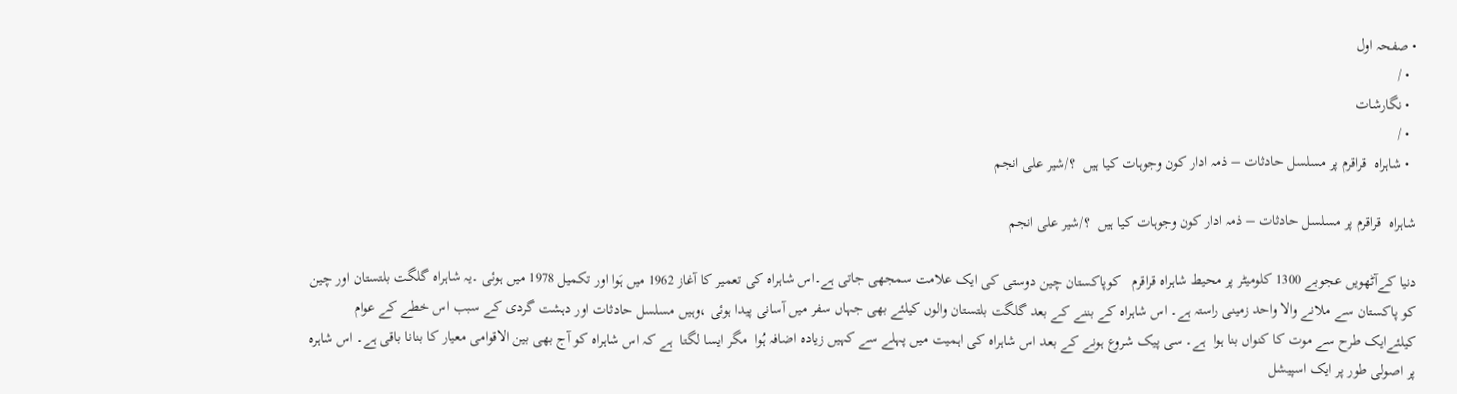• صفحہ اول
  • /
  • نگارشات
  • /
  • شاہراہ  قراقرم پر مسلسل حادثات – ذمہ ادار کون وجوہات کیا ہیں  ؟/شیر علی انجم

شاہراہ  قراقرم پر مسلسل حادثات – ذمہ ادار کون وجوہات کیا ہیں  ؟/شیر علی انجم

دنیا کےآٹھویں عجوبے 1300 کلومیٹر پر محیط شاہراہ قراقرم   کوپاکستان چین دوستی کی ایک علامت سمجھی جاتی ہے۔اس شاہراہ کی تعمیر کا آغاز 1962 میں ہَوا اور تکمیل 1978 میں ہوئی ۔یہ شاہراہ گلگت بلتستان اور چین کو پاکستان سے ملانے والا واحد زمینی راستہ ہے۔ اس شاہراہ کے بننے کے بعد گلگت بلتستان والوں کیلئے بھی جہاں سفر میں آسانی پیدا ہوئی ،وہیں مسلسل حادثات اور دہشت گردی کے سبب اس خطے کے عوام کیلئےایک طرح سے موت کا کنواں بنا ہوا  ہے۔ سی پیک شروع ہونے کے بعد اس شاہراہ کی اہمیت میں پہلے سے کہیں زیادہ اضافہ ہُوا  مگر ایسا لگتا  ہے کہ اس شاہراہ کو آج بھی بین الاقوامی معیار کا بنانا باقی ہے۔ اس شاہرہ پر اصولی طور پر ایک اسپیشل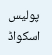پولیس اسکواڈ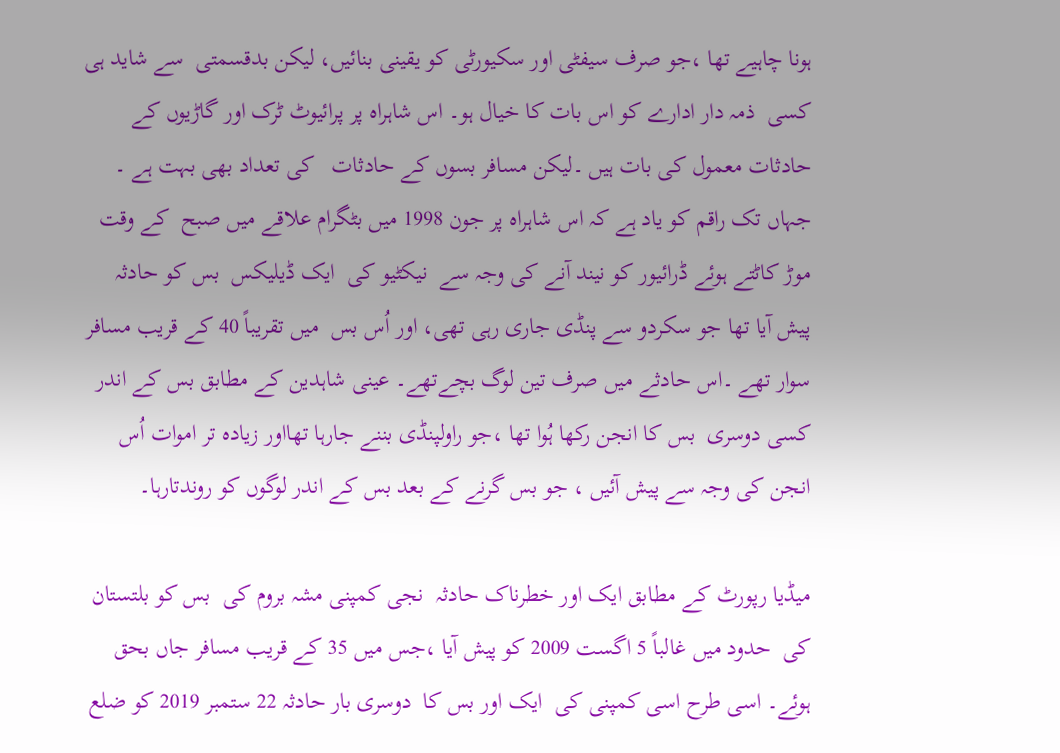ہونا چاہیے تھا ،جو صرف سیفٹی اور سکیورٹی کو یقینی بنائیں، لیکن بدقسمتی  سے شاید ہی کسی  ذمہ دار ادارے کو اس بات کا خیال ہو۔ اس شاہراہ پر پرائیوٹ ٹرک اور گاڑیوں کے حادثات معمول کی بات ہیں ۔لیکن مسافر بسوں کے حادثات   کی تعداد بھی بہت ہے ۔ جہاں تک راقم کو یاد ہے کہ اس شاہراہ پر جون 1998 میں بٹگرام علاقے میں صبح  کے وقت موڑ کاٹتے ہوئے ڈرائیور کو نیند آنے کی وجہ سے  نیکٹیو کی  ایک ڈیلیکس  بس کو حادثہ پیش آیا تھا جو سکردو سے پنڈی جاری رہی تھی، اور اُس بس  میں تقریباً 40 کے قریب مسافر سوار تھے ۔اس حادثے میں صرف تین لوگ بچےتھے۔ عینی شاہدین کے مطابق بس کے اندر کسی دوسری  بس کا انجن رکھا ہُوا تھا ،جو راولپنڈی بننے جارہا تھااور زیادہ تر اموات اُس انجن کی وجہ سے پیش آئیں ، جو بس گرنے کے بعد بس کے اندر لوگوں کو روندتارہا۔

میڈیا رپورٹ کے مطابق ایک اور خطرناک حادثہ  نجی کمپنی مشہ بروم کی  بس کو بلتستان کی  حدود میں غالباً 5 اگست 2009 کو پیش آیا ،جس میں 35 کے قریب مسافر جاں بحق ہوئے۔ اسی طرح اسی کمپنی کی  ایک اور بس کا  دوسری بار حادثہ 22 ستمبر 2019 کو ضلع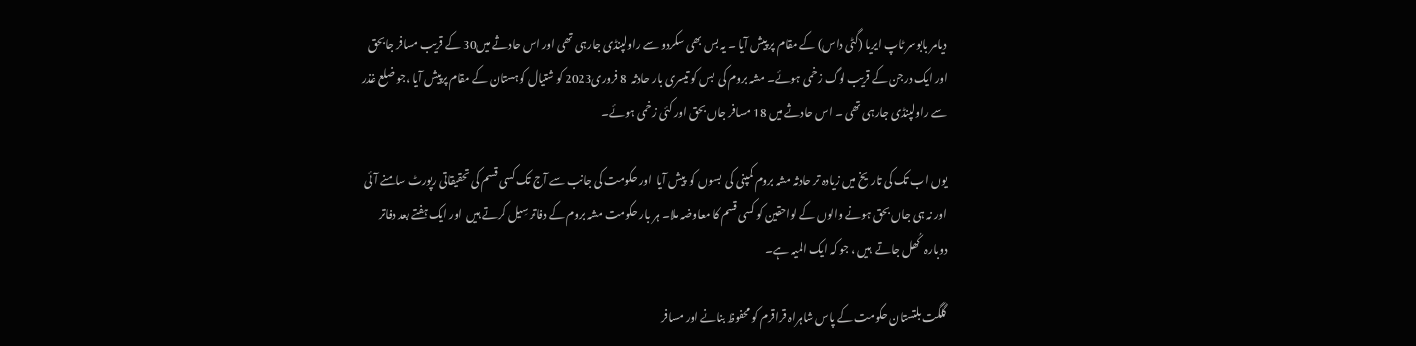دیامر بابوسر ٹاپ ایریا (گٹی داس) کے مقام پر پیش آیا ۔ یہ بس بھی سکردو سے راولپنڈی جارہی تھی اور اس حادثے میں30 کے قریب مسافر جابحق اور ایک درجن کے قریب لوگ زخمی ہوئے۔ مشہ بروم کی  بس کو تیسری بار حادثہ  8 فروری2023 کو شتیال کوہستان کے مقام پرپیش آیا ،جو ضلع غذر سے راولپنڈی جارہی تھی ۔ اس حادثے میں 18 مسافر جاں بحق اور کئی زخمی ہوئے۔

یوں اب تک کی تاریخ میں زیادہ تر حادثہ مشہ بروم کمپنی کی  بسوں کو  پیش آیا  اور حکومت کی جانب سے آج تک کسی قسم کی تحقیقاتی رپورٹ سامنے آئی اور نہ ہی جاں بحق ہونے والوں کے لواحقین کو کسی قسم کا معاوضہ ملا۔ ہر بار حکومت مشہ بروم کے دفاتر سِیل کرتے ہیں  اور ایک ہفتے بعد دفاتر دوبارہ  کُھل جاتے  ہیں ، جو کہ ایک المیہ ہے۔

گلگت بلتستان حکومت کے پاس شاہراہ قراقرم کو محفوظ بنانے اور مسافر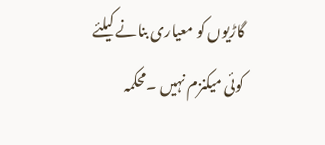گاڑیوں کو معیاری بنانے کیلئے کوئی میکنزم نہیں ۔محکمہ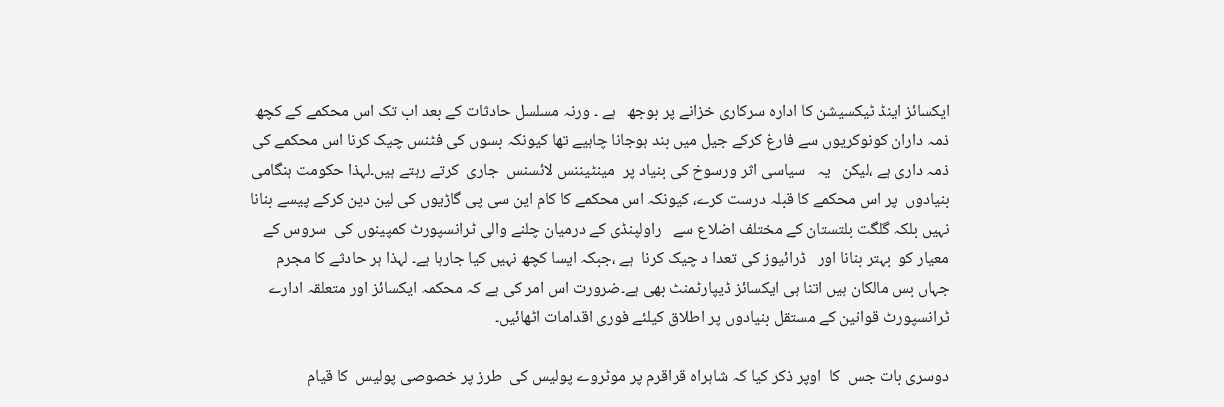ایکسائز اینڈ ٹیکسیشن کا ادارہ سرکاری خزانے پر بوجھ   ہے ۔ ورنہ مسلسل حادثات کے بعد اب تک اس محکمے کے کچھ ذمہ داران کونوکریوں سے فارغ کرکے جیل میں بند ہوجانا چاہیے تھا کیونکہ بسوں کی فٹنس چیک کرنا اس محکمے کی ذمہ داری ہے ،لیکن   یہ   سیاسی اثر ورسوخ کی بنیاد پر  مینٹیننس لائسنس  جاری  کرتے رہتے ہیں۔لہذا حکومت ہنگامی بنیادوں  پر اس محکمے کا قبلہ درست کرے، کیونکہ اس محکمے کا کام این سی پی گاڑیوں کی لین دین کرکے پیسے بنانا نہیں بلکہ گلگت بلتستان کے مختلف اضلاع سے   راولپنڈی کے درمیان چلنے والی ٹرانسپورٹ کمپینوں کی  سروس کے  معیار کو  بہتر بنانا اور   ڈرائیوز کی تعدا د چیک کرنا  ہے ،جبکہ ایسا کچھ نہیں کیا جارہا ہے۔ لہذا ہر حادثے کا مجرم جہاں بس مالکان ہیں اتنا ہی ایکسائز ڈیپارٹمنٹ بھی ہے۔ضرورت اس امر کی ہے کہ محکمہ ایکسائز اور متعلقہ ادارے ٹرانسپورٹ قوانین کے مستقل بنیادوں پر اطلاق کیلئے فوری اقدامات اٹھائیں۔

دوسری بات جس  کا  اوپر ذکر کیا کہ شاہراہ قراقرم پر موٹروے پولیس کی  طرز پر خصوصی پولیس  کا قیام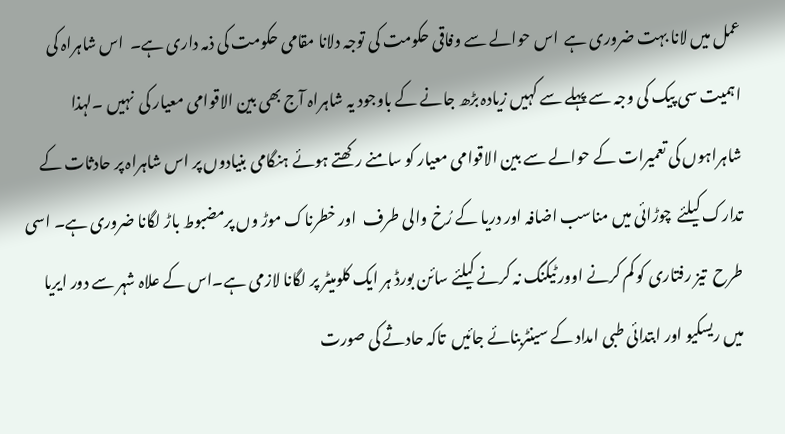عمل میں لانا بہت ضروری ہے  اس حوالے سے وفاقی حکومت کی توجہ دلانا مقامی حکومت کی ذمہ داری ہے۔  اس شاہراہ کی اہمیت سی پیک کی وجہ سے پہلے سے کہیں زیادہ بڑھ جانے کے باوجود یہ شاہراہ آج بھی بین الاقوامی معیار کی  نہیں ۔لہذا شاہراہوں کی تعمیرات کے حوالے سے بین الاقوامی معیار کو سامنے رکھتے ہوئے ہنگامی بنیادوں پر اس شاہراہ پر حادثات کے تدارک کیلئے  چوڑائی میں مناسب اضافہ اور دریا کے رُخ والی طرف  اور خطرناک موڑ وں پرمضبوط باڑ لگانا ضروری ہے۔ اسی طرح  تیز رفتاری کو کم کرنے اوور ٹیکنگ نہ کرنے کیلئے سائن بورڈ ہر ایک کلومیٹر پر لگانا لازمی ہے۔اس کے علاہ شہر سے دور ایریا میں ریسکیو اور ابتدائی طبی امداد کے سینٹربنائے جائیں  تاکہ حادثے کی صورت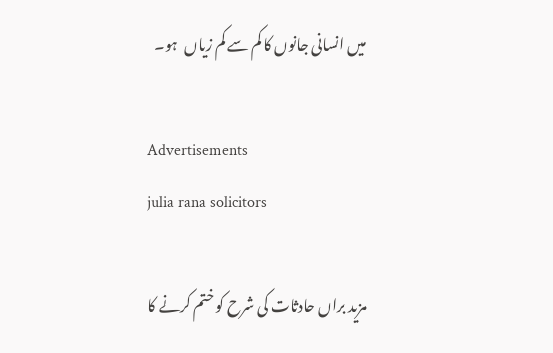میں انسانی جانوں کا کم سے کم زیاں  ہو۔

Advertisements
julia rana solicitors

مزید براں حادثات کی شرح کو ختم کرنے کا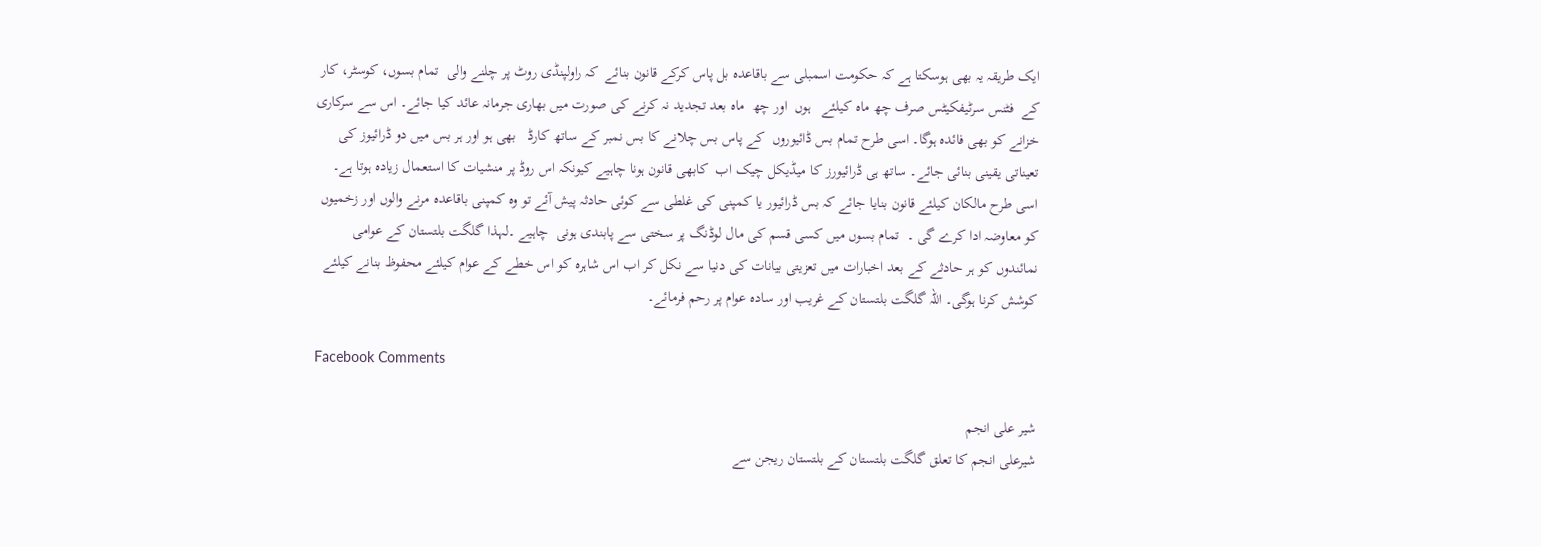ایک طریقہ یہ بھی ہوسکتا ہے کہ حکومت اسمبلی سے باقاعدہ بل پاس کرکے قانون بنائے  کہ راولپنڈی روٹ پر چلنے والی  تمام بسوں، کوسٹر، کار کے  فٹنس سرٹیفکیٹس صرف چھ ماہ کیلئے   ہوں  اور چھ  ماہ بعد تجدید نہ کرنے کی صورت میں بھاری جرمانہ عائد کیا جائے۔ اس سے سرکاری خزانے کو بھی فائدہ ہوگا۔ اسی طرح تمام بس ڈائیوروں  کے پاس بس چلانے کا بس نمبر کے ساتھ کارڈ   بھی ہو اور ہر بس میں دو ڈرائیوز کی تعیناتی یقینی بنائی جائے۔ ساتھ ہی ڈرائیورز کا میڈیکل چیک اب  کابھی قانون ہونا چاہیے کیونکہ اس روڈ پر منشیات کا استعمال زیادہ ہوتا ہے۔ اسی طرح مالکان کیلئے قانون بنایا جائے کہ بس ڈرائیور یا کمپنی کی غلطی سے کوئی حادثہ پیش آئے تو وہ کمپنی باقاعدہ مرنے والوں اور زخمیوں کو معاوضہ ادا کرے گی ۔  تمام بسوں میں کسی قسم کی مال لوڈنگ پر سختی سے پابندی ہونی  چاہیے ۔لہذا گلگت بلتستان کے عوامی نمائندوں کو ہر حادثے کے بعد اخبارات میں تعزیتی بیانات کی دنیا سے نکل کر اب اس شاہرہ کو اس خطے کے عوام کیلئے محفوظ بنانے کیلئے کوشش کرنا ہوگی۔ اللہ گلگت بلتستان کے غریب اور سادہ عوام پر رحم فرمائے۔

Facebook Comments

شیر علی انجم
شیرعلی انجم کا تعلق گلگت بلتستان کے بلتستان ریجن سے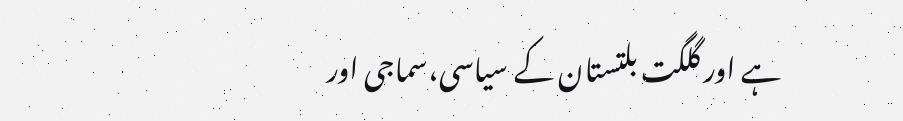ہے اور گلگت بلتستان کے سیاسی،سماجی اور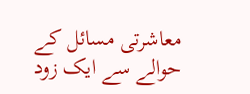معاشرتی مسائل کے حوالے سے ایک زود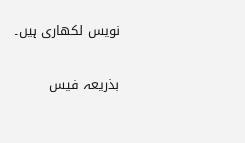نویس لکھاری ہیں۔

بذریعہ فیس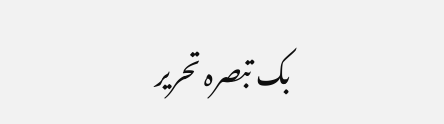بک تبصرہ تحریر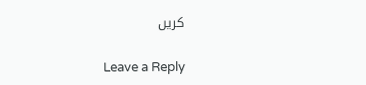کریں

Leave a Reply